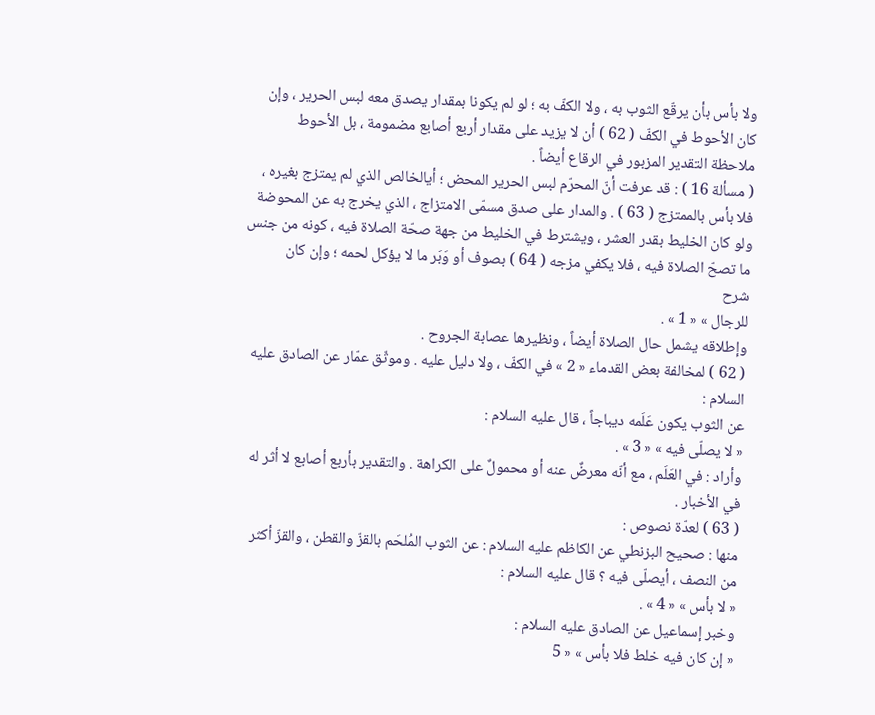ولا بأس بأن يرقّع الثوب به ، ولا الكفّ به ؛ لو لم يكونا بمقدار يصدق معه لبس الحرير ، وإن كان الأحوط في الكفّ ( 62 ) أن لا يزيد على مقدار أربع أصابع مضمومة ، بل الأحوط ملاحظة التقدير المزبور في الرقاع أيضاً .
( مسألة 16 ) : قد عرفت أنّ المحرّم لبس الحرير المحض ؛ أيالخالص الذي لم يمتزج بغيره ، فلا بأس بالممتزج ( 63 ) . والمدار على صدق مسمّى الامتزاج ، الذي يخرج به عن المحوضة ولو كان الخليط بقدر العشر ، ويشترط في الخليط من جهة صحّة الصلاة فيه ، كونه من جنس ما تصحّ الصلاة فيه ، فلا يكفي مزجه ( 64 ) بصوف أو وَبَر ما لا يؤكل لحمه ؛ وإن كان
شرح
للرجال » « 1 » .
وإطلاقه يشمل حال الصلاة أيضاً ، ونظيرها عصابة الجروح .
( 62 ) لمخالفة بعض القدماء « 2 » في الكفّ ، ولا دليل عليه . وموثّق عمّار عن الصادق عليه السلام :
عن الثوب يكون عَلَمه ديباجاً ، قال عليه السلام :
« لا يصلّى فيه » « 3 » .
وأراد : في العَلَم ، مع أنّه معرضٌ عنه أو محمولٌ على الكراهة . والتقدير بأربع أصابع لا أثر له في الأخبار .
( 63 ) لعدّة نصوص :
منها : صحيح البزنطي عن الكاظم عليه السلام : عن الثوب المُلحَم بالقزّ والقطن ، والقزّ أكثر من النصف ، أيصلّى فيه ؟ قال عليه السلام :
« لا بأس » « 4 » .
وخبر إسماعيل عن الصادق عليه السلام :
« إن كان فيه خلط فلا بأس » « 5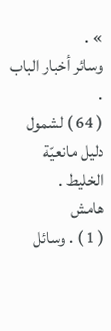» .
وسائر أخبار الباب .
( 64 ) لشمول دليل مانعيّة الخليط .
هامش
( 1 ) . وسائل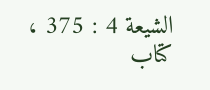الشيعة 4 : 375 ، كتاب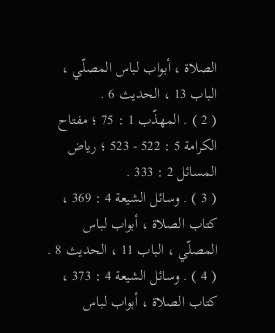الصلاة ، أبواب لباس المصلّي ، الباب 13 ، الحديث 6 .
( 2 ) . المهذّب 1 : 75 ؛ مفتاح الكرامة 5 : 522 - 523 ؛ رياض المسائل 2 : 333 .
( 3 ) . وسائل الشيعة 4 : 369 ، كتاب الصلاة ، أبواب لباس المصلّي ، الباب 11 ، الحديث 8 .
( 4 ) . وسائل الشيعة 4 : 373 ، كتاب الصلاة ، أبواب لباس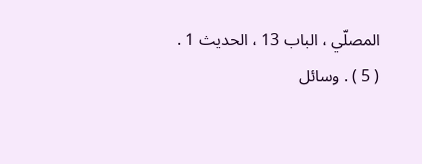المصلّي ، الباب 13 ، الحديث 1 .
( 5 ) . وسائل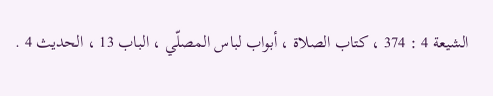الشيعة 4 : 374 ، كتاب الصلاة ، أبواب لباس المصلّي ، الباب 13 ، الحديث 4 .